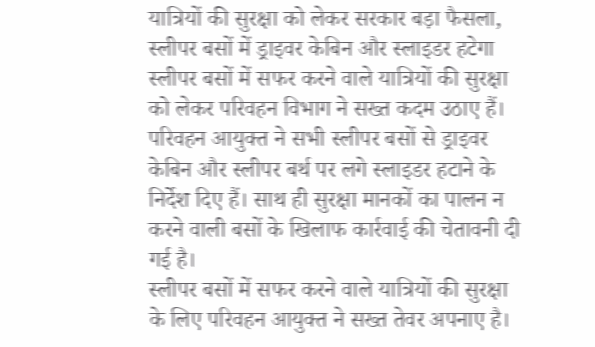यात्रियों की सुरक्षा को लेकर सरकार बड़ा फैसला, स्लीपर बसों में ड्राइवर केबिन और स्लाइडर हटेगा
स्लीपर बसों में सफर करने वाले यात्रियों की सुरक्षा को लेकर परिवहन विभाग ने सख्त कदम उठाए हैं। परिवहन आयुक्त ने सभी स्लीपर बसों से ड्राइवर केबिन और स्लीपर बर्थ पर लगे स्लाइडर हटाने के निर्देश दिए हैं। साथ ही सुरक्षा मानकों का पालन न करने वाली बसों के खिलाफ कार्रवाई की चेतावनी दी गई है।
स्लीपर बसों में सफर करने वाले यात्रियों की सुरक्षा के लिए परिवहन आयुक्त ने सख्त तेवर अपनाए है।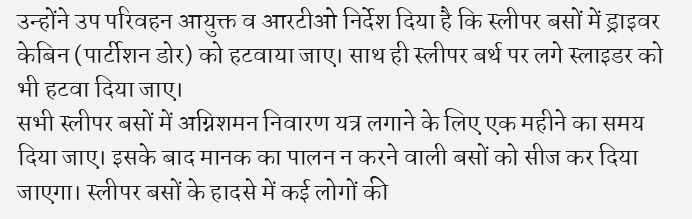उन्होंने उप परिवहन आयुक्त व आरटीओ निर्देश दिया है कि स्लीपर बसों में ड्राइवर केबिन (पार्टीशन डोर) को हटवाया जाए। साथ ही स्लीपर बर्थ पर लगे स्लाइडर को भी हटवा दिया जाए।
सभी स्लीपर बसों में अग्निशमन निवारण यत्र लगाने के लिए एक महीने का समय दिया जाए। इसके बाद मानक का पालन न करने वाली बसों को सीज कर दिया जाएगा। स्लीपर बसों के हादसे में कई लोगों की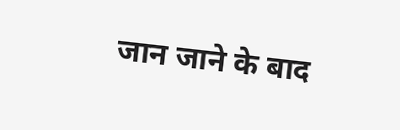जान जाने के बाद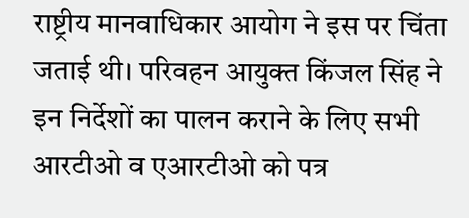राष्ट्रीय मानवाधिकार आयोग ने इस पर चिंता जताई थी। परिवहन आयुक्त किंजल सिंह ने इन निर्देशों का पालन कराने के लिए सभी आरटीओ व एआरटीओ को पत्र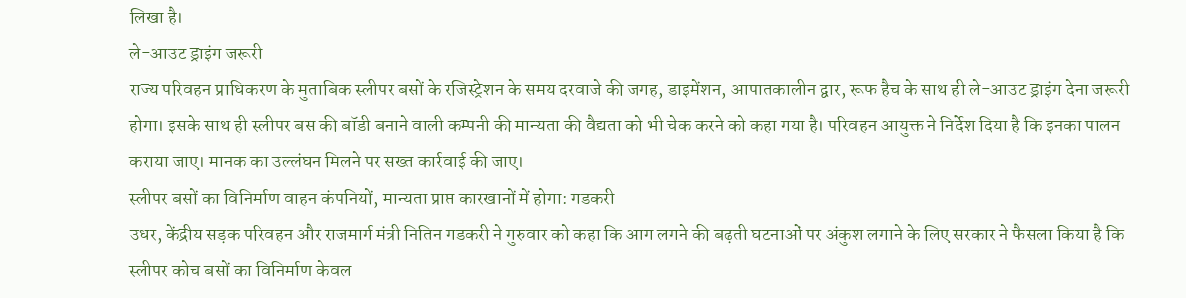लिखा है।
ले-आउट ड्राइंग जरूरी
राज्य परिवहन प्राधिकरण के मुताबिक स्लीपर बसों के रजिस्ट्रेशन के समय दरवाजे की जगह, डाइमेंशन, आपातकालीन द्वार, रूफ हैच के साथ ही ले-आउट ड्राइंग देना जरूरी होगा। इसके साथ ही स्लीपर बस की बॉडी बनाने वाली कम्पनी की मान्यता की वैद्यता को भी चेक करने को कहा गया है। परिवहन आयुक्त ने निर्देश दिया है कि इनका पालन कराया जाए। मानक का उल्लंघन मिलने पर सख्त कार्रवाई की जाए।
स्लीपर बसों का विनिर्माण वाहन कंपनियों, मान्यता प्राप्त कारखानों में होगा: गडकरी
उधर, केंद्रीय सड़क परिवहन और राजमार्ग मंत्री नितिन गडकरी ने गुरुवार को कहा कि आग लगने की बढ़ती घटनाओं पर अंकुश लगाने के लिए सरकार ने फैसला किया है कि स्लीपर कोच बसों का विनिर्माण केवल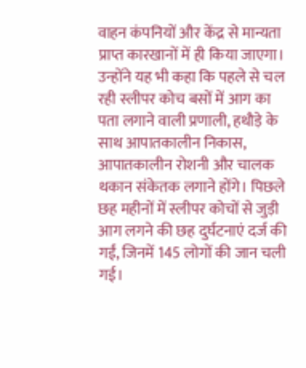वाहन कंपनियों और केंद्र से मान्यता प्राप्त कारखानों में ही किया जाएगा।
उन्होंने यह भी कहा कि पहले से चल रही स्लीपर कोच बसों में आग का पता लगाने वाली प्रणाली, हथौड़े के साथ आपातकालीन निकास, आपातकालीन रोशनी और चालक थकान संकेतक लगाने होंगे। पिछले छह महीनों में स्लीपर कोचों से जुड़ी आग लगने की छह दुर्घटनाएं दर्ज की गईं, जिनमें 145 लोगों की जान चली गई।